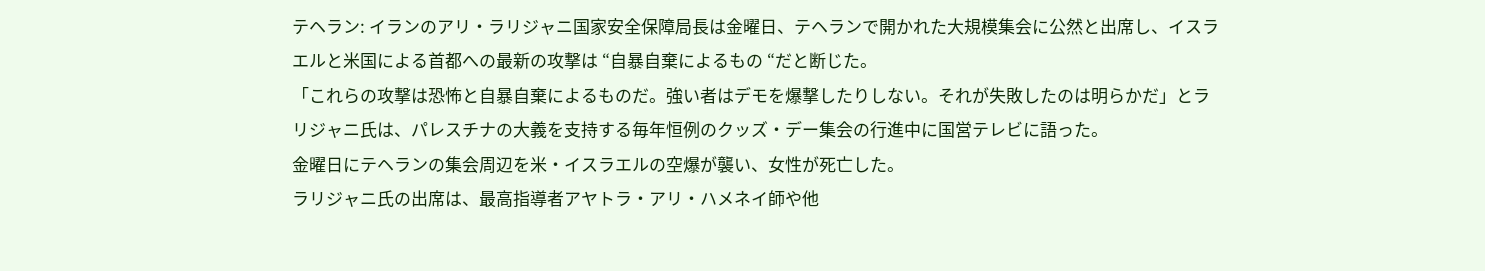テヘラン: イランのアリ・ラリジャニ国家安全保障局長は金曜日、テヘランで開かれた大規模集会に公然と出席し、イスラエルと米国による首都への最新の攻撃は “自暴自棄によるもの “だと断じた。
「これらの攻撃は恐怖と自暴自棄によるものだ。強い者はデモを爆撃したりしない。それが失敗したのは明らかだ」とラリジャニ氏は、パレスチナの大義を支持する毎年恒例のクッズ・デー集会の行進中に国営テレビに語った。
金曜日にテヘランの集会周辺を米・イスラエルの空爆が襲い、女性が死亡した。
ラリジャニ氏の出席は、最高指導者アヤトラ・アリ・ハメネイ師や他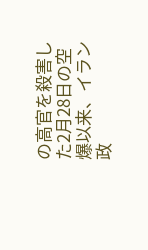の高官を殺害した2月28日の空爆以来、イラン政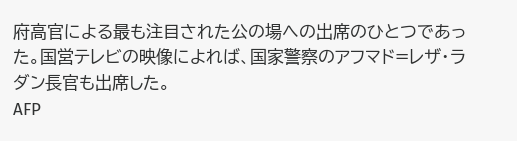府高官による最も注目された公の場への出席のひとつであった。国営テレビの映像によれば、国家警察のアフマド=レザ・ラダン長官も出席した。
AFP